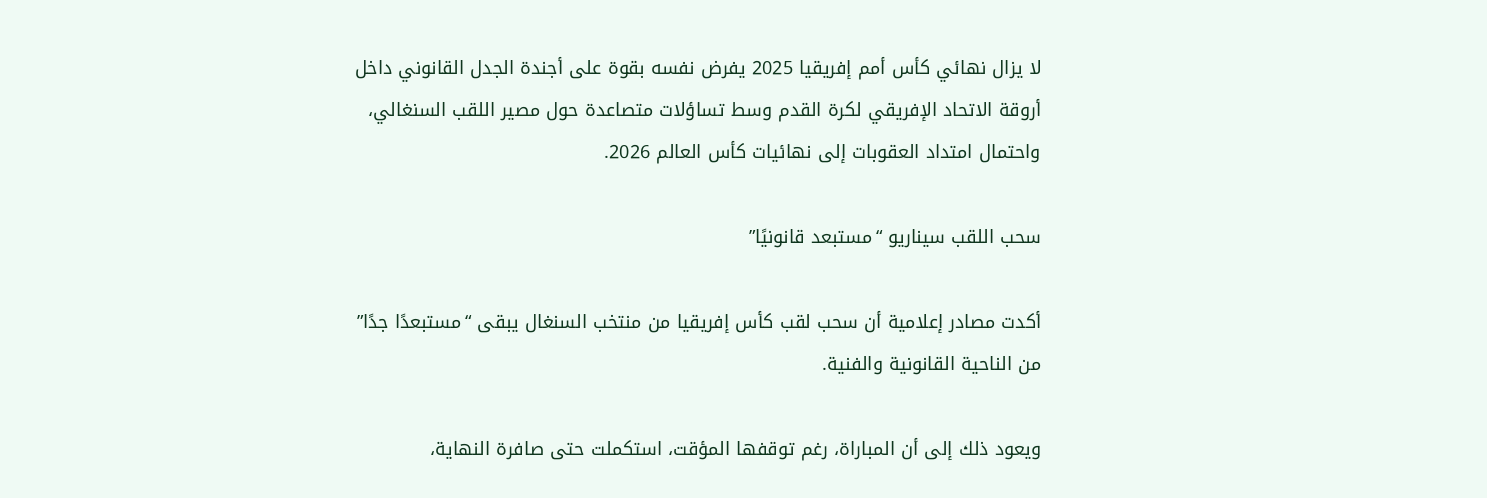لا يزال نهائي كأس أمم إفريقيا 2025 يفرض نفسه بقوة على أجندة الجدل القانوني داخل أروقة الاتحاد الإفريقي لكرة القدم وسط تساؤلات متصاعدة حول مصير اللقب السنغالي، واحتمال امتداد العقوبات إلى نهائيات كأس العالم 2026.

سحب اللقب سيناريو “مستبعد قانونيًا”

أكدت مصادر إعلامية أن سحب لقب كأس إفريقيا من منتخب السنغال يبقى “مستبعدًا جدًا” من الناحية القانونية والفنية.

ويعود ذلك إلى أن المباراة، رغم توقفها المؤقت، استكملت حتى صافرة النهاية،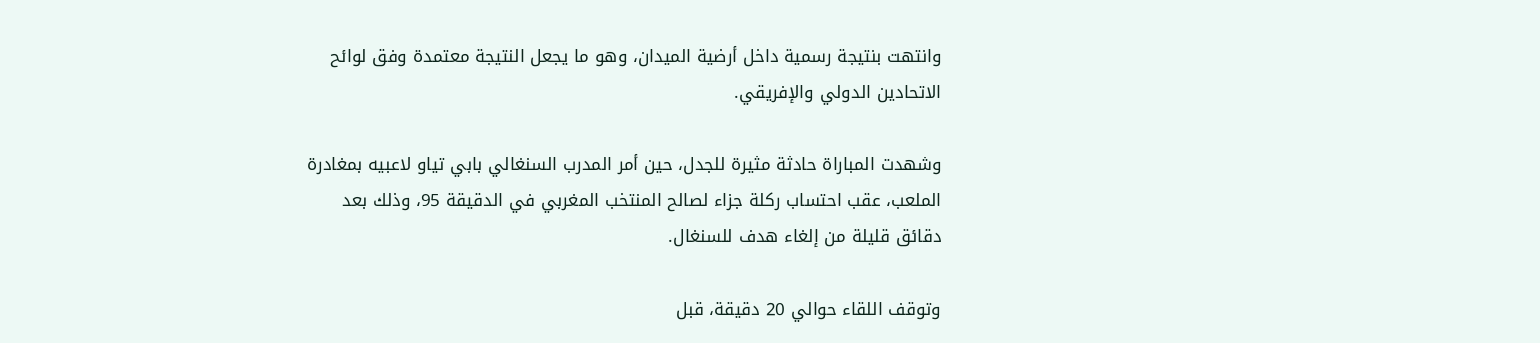وانتهت بنتيجة رسمية داخل أرضية الميدان، وهو ما يجعل النتيجة معتمدة وفق لوائح الاتحادين الدولي والإفريقي.

وشهدت المباراة حادثة مثيرة للجدل، حين أمر المدرب السنغالي بابي تياو لاعبيه بمغادرة الملعب، عقب احتساب ركلة جزاء لصالح المنتخب المغربي في الدقيقة 95، وذلك بعد دقائق قليلة من إلغاء هدف للسنغال.

وتوقف اللقاء حوالي 20 دقيقة، قبل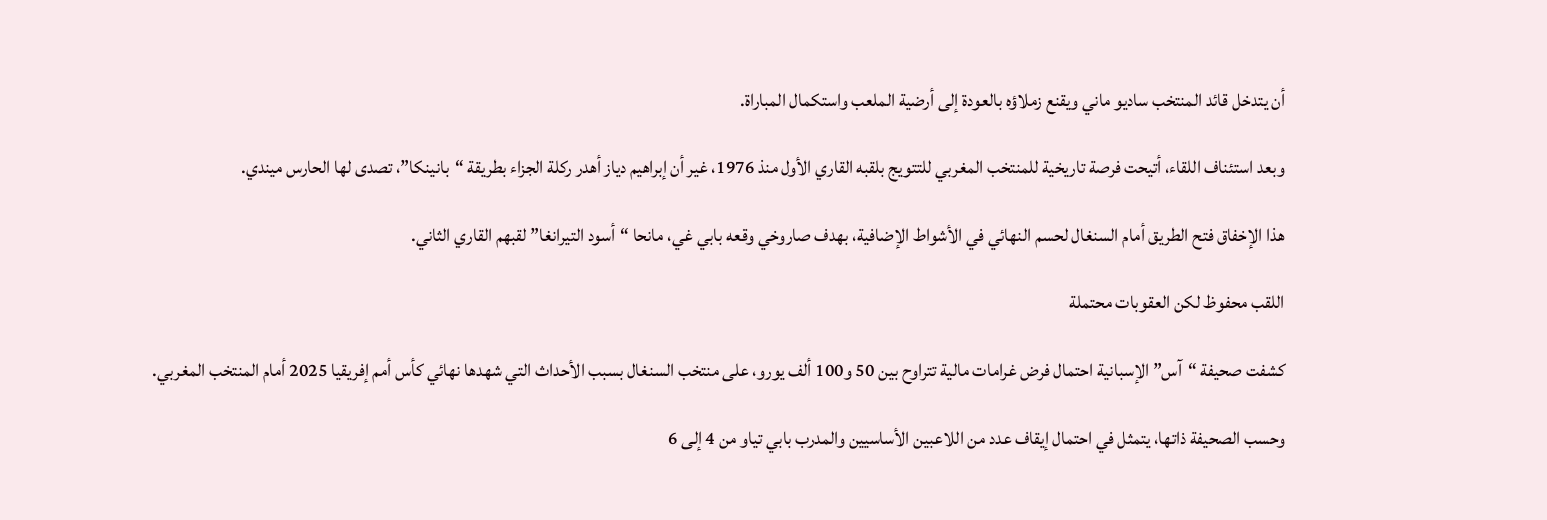أن يتدخل قائد المنتخب ساديو ماني ويقنع زملاؤه بالعودة إلى أرضية الملعب واستكمال المباراة.

وبعد استئناف اللقاء، أتيحت فرصة تاريخية للمنتخب المغربي للتتويج بلقبه القاري الأول منذ 1976، غير أن إبراهيم دياز أهدر ركلة الجزاء بطريقة “بانينكا”، تصدى لها الحارس ميندي.

هذا الإخفاق فتح الطريق أمام السنغال لحسم النهائي في الأشواط الإضافية، بهدف صاروخي وقعه بابي غي، مانحا “أسود التيرانغا” لقبهم القاري الثاني.

اللقب محفوظ لكن العقوبات محتملة

كشفت صحيفة “آس” الإسبانية احتمال فرض غرامات مالية تتراوح بين 50 و100 ألف يورو، على منتخب السنغال بسبب الأحداث التي شهدها نهائي كأس أمم إفريقيا 2025 أمام المنتخب المغربي.

وحسب الصحيفة ذاتها، يتمثل في احتمال إيقاف عدد من اللاعبين الأساسيين والمدرب بابي تياو من 4 إلى 6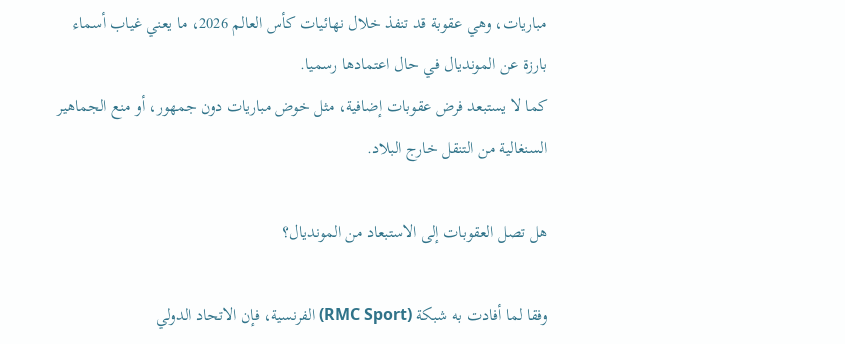مباريات، وهي عقوبة قد تنفذ خلال نهائيات كأس العالم 2026، ما يعني غياب أسماء بارزة عن المونديال في حال اعتمادها رسميا.
كما لا يستبعد فرض عقوبات إضافية، مثل خوض مباريات دون جمهور، أو منع الجماهير السنغالية من التنقل خارج البلاد.

هل تصل العقوبات إلى الاستبعاد من المونديال؟

وفقا لما أفادت به شبكة (RMC Sport) الفرنسية، فإن الاتحاد الدولي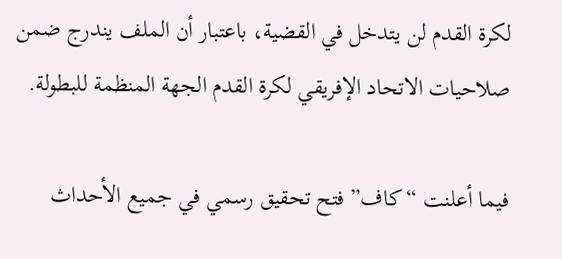لكرة القدم لن يتدخل في القضية، باعتبار أن الملف يندرج ضمن صلاحيات الاتحاد الإفريقي لكرة القدم الجهة المنظمة للبطولة.

فيما أعلنت “كاف” فتح تحقيق رسمي في جميع الأحداث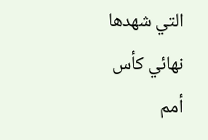التي شهدها نهائي كأس أمم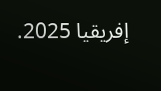إفريقيا 2025.